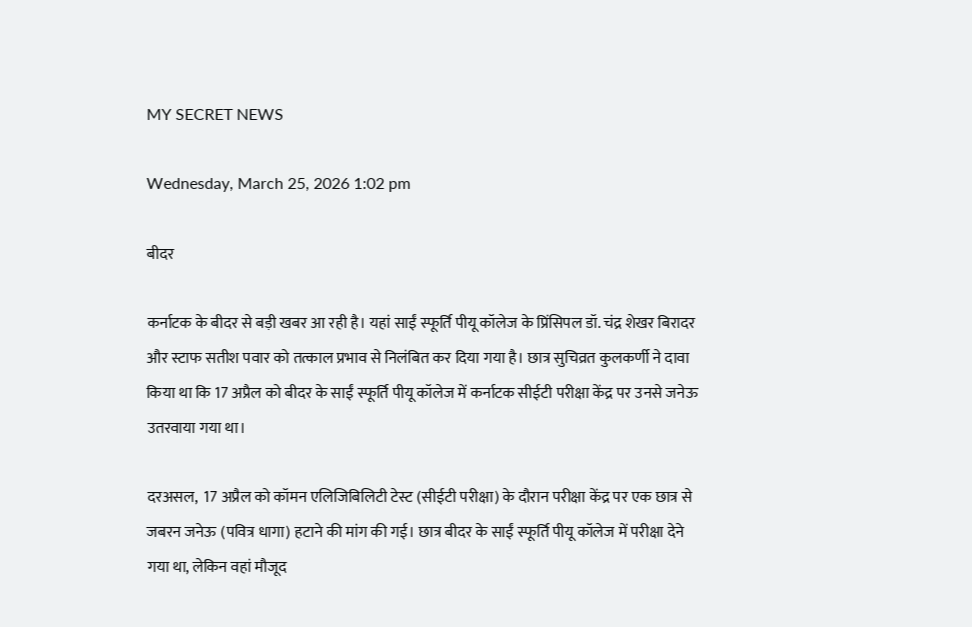MY SECRET NEWS

Wednesday, March 25, 2026 1:02 pm

बीदर

कर्नाटक के बीदर से बड़ी खबर आ रही है। यहां साईं स्फूर्ति पीयू कॉलेज के प्रिंसिपल डॉ. चंद्र शेखर बिरादर और स्टाफ सतीश पवार को तत्काल प्रभाव से निलंबित कर दिया गया है। छात्र सुचिव्रत कुलकर्णी ने दावा किया था कि 17 अप्रैल को बीदर के साईं स्फूर्ति पीयू कॉलेज में कर्नाटक सीईटी परीक्षा केंद्र पर उनसे जनेऊ उतरवाया गया था।

दरअसल,  17 अप्रैल को कॉमन एलिजिबिलिटी टेस्ट (सीईटी परीक्षा) के दौरान परीक्षा केंद्र पर एक छात्र से जबरन जनेऊ (पवित्र धागा) हटाने की मांग की गई। छात्र बीदर के साईं स्फूर्ति पीयू कॉलेज में परीक्षा देने गया था, लेकिन वहां मौजूद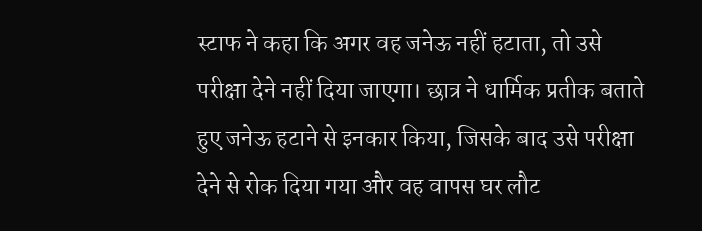स्टाफ ने कहा कि अगर वह जनेऊ नहीं हटाता, तो उसे परीक्षा देने नहीं दिया जाएगा। छात्र ने धार्मिक प्रतीक बताते हुए जनेऊ हटाने से इनकार किया, जिसके बाद उसे परीक्षा देने से रोक दिया गया और वह वापस घर लौट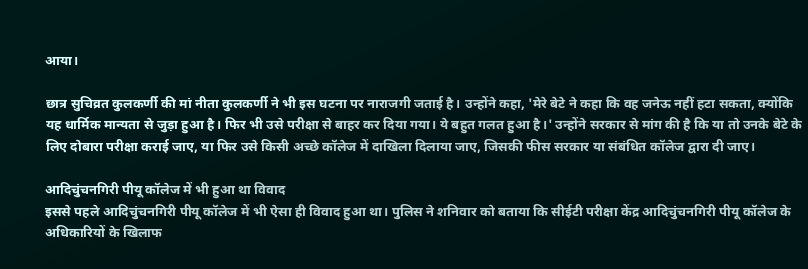आया।

छात्र सुचिव्रत कुलकर्णी की मां नीता कुलकर्णी ने भी इस घटना पर नाराजगी जताई है। उन्होंने कहा, 'मेरे बेटे ने कहा कि वह जनेऊ नहीं हटा सकता, क्योंकि यह धार्मिक मान्यता से जुड़ा हुआ है। फिर भी उसे परीक्षा से बाहर कर दिया गया। ये बहुत गलत हुआ है।' उन्होंने सरकार से मांग की है कि या तो उनके बेटे के लिए दोबारा परीक्षा कराई जाए, या फिर उसे किसी अच्छे कॉलेज में दाखिला दिलाया जाए, जिसकी फीस सरकार या संबंधित कॉलेज द्वारा दी जाए।

आदिचुंचनगिरी पीयू कॉलेज में भी हुआ था विवाद
इससे पहले आदिचुंचनगिरी पीयू कॉलेज में भी ऐसा ही विवाद हुआ था। पुलिस ने शनिवार को बताया कि सीईटी परीक्षा केंद्र आदिचुंचनगिरी पीयू कॉलेज के अधिकारियों के खिलाफ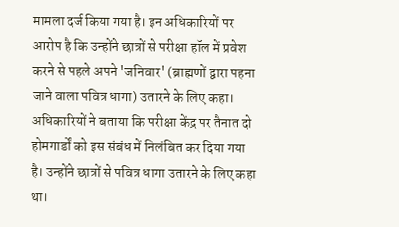मामला दर्ज किया गया है। इन अधिकारियों पर आरोप है कि उन्होंने छात्रों से परीक्षा हॉल में प्रवेश करने से पहले अपने 'जनिवार' (ब्राह्मणों द्वारा पहना जाने वाला पवित्र धागा) उतारने के लिए कहा। अधिकारियों ने बताया कि परीक्षा केंद्र पर तैनात दो होमगार्डों को इस संबंध में निलंबित कर दिया गया है। उन्होंने छात्रों से पवित्र धागा उतारने के लिए कहा था।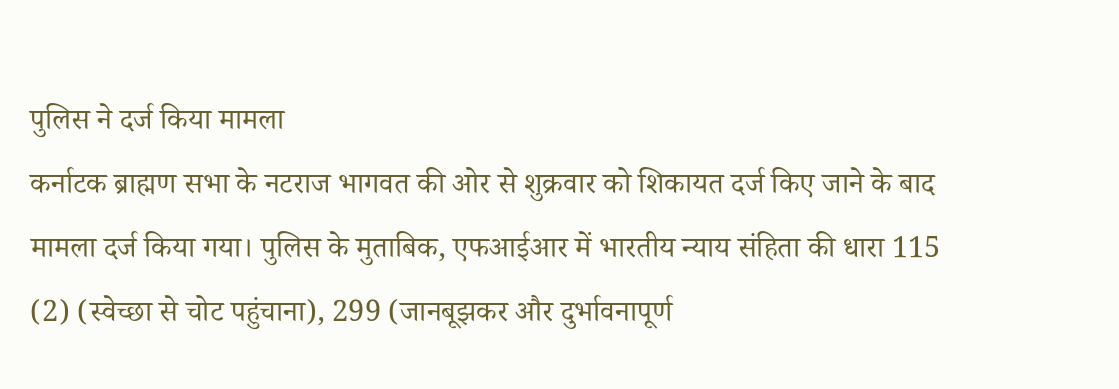पुलिस ने दर्ज किया मामला
कर्नाटक ब्राह्मण सभा के नटराज भागवत की ओर से शुक्रवार को शिकायत दर्ज किए जाने के बाद मामला दर्ज किया गया। पुलिस के मुताबिक, एफआईआर में भारतीय न्याय संहिता की धारा 115 (2) (स्वेच्छा से चोट पहुंचाना), 299 (जानबूझकर और दुर्भावनापूर्ण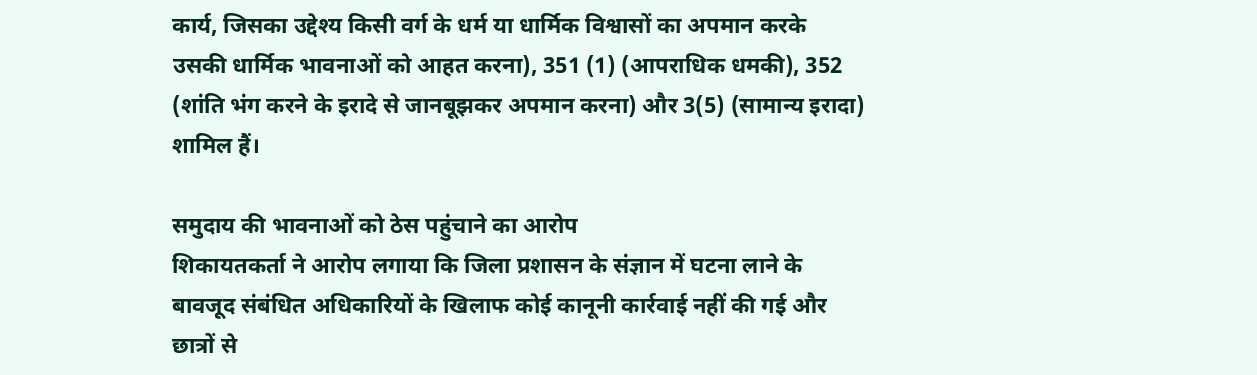कार्य, जिसका उद्देश्य किसी वर्ग के धर्म या धार्मिक विश्वासों का अपमान करके उसकी धार्मिक भावनाओं को आहत करना), 351 (1) (आपराधिक धमकी), 352 (शांति भंग करने के इरादे से जानबूझकर अपमान करना) और 3(5) (सामान्य इरादा) शामिल हैं।

समुदाय की भावनाओं को ठेस पहुंचाने का आरोप
शिकायतकर्ता ने आरोप लगाया कि जिला प्रशासन के संज्ञान में घटना लाने के बावजूद संबंधित अधिकारियों के खिलाफ कोई कानूनी कार्रवाई नहीं की गई और छात्रों से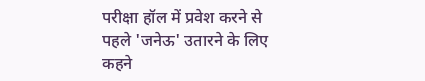परीक्षा हॉल में प्रवेश करने से पहले 'जनेऊ' उतारने के लिए कहने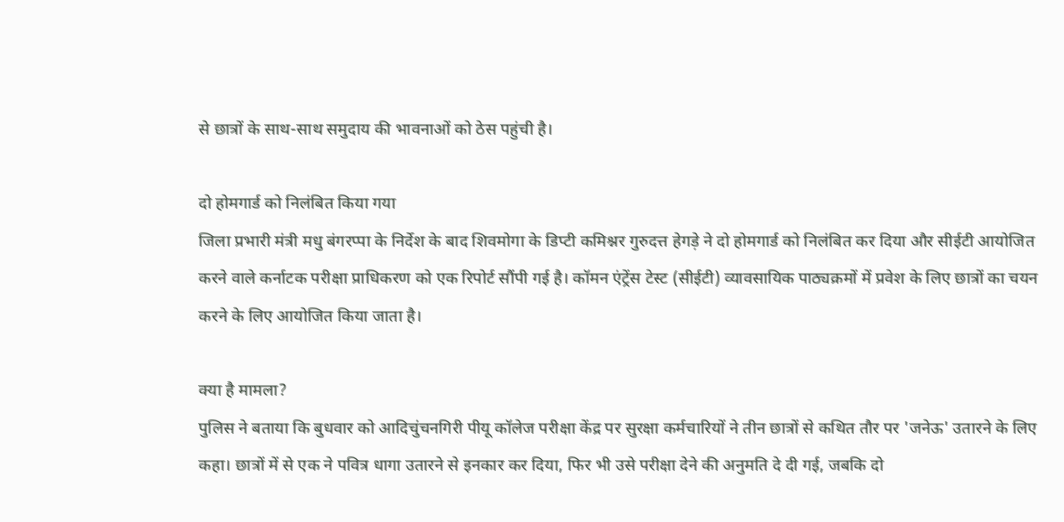से छात्रों के साथ-साथ समुदाय की भावनाओं को ठेस पहुंची है।

दो होमगार्ड को निलंबित किया गया
जिला प्रभारी मंत्री मधु बंगरप्पा के निर्देश के बाद शिवमोगा के डिप्टी कमिश्नर गुरुदत्त हेगड़े ने दो होमगार्ड को निलंबित कर दिया और सीईटी आयोजित करने वाले कर्नाटक परीक्षा प्राधिकरण को एक रिपोर्ट सौंपी गई है। कॉमन एंट्रेंस टेस्ट (सीईटी) व्यावसायिक पाठ्यक्रमों में प्रवेश के लिए छात्रों का चयन करने के लिए आयोजित किया जाता है।

क्या है मामला?
पुलिस ने बताया कि बुधवार को आदिचुंचनगिरी पीयू कॉलेज परीक्षा केंद्र पर सुरक्षा कर्मचारियों ने तीन छात्रों से कथित तौर पर 'जनेऊ' उतारने के लिए कहा। छात्रों में से एक ने पवित्र धागा उतारने से इनकार कर दिया, फिर भी उसे परीक्षा देने की अनुमति दे दी गई, जबकि दो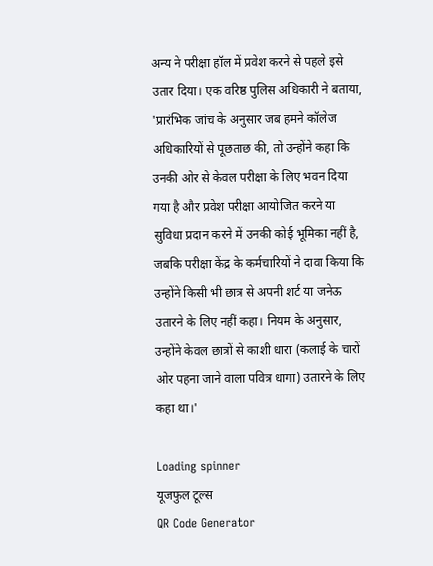अन्य ने परीक्षा हॉल में प्रवेश करने से पहले इसे उतार दिया। एक वरिष्ठ पुलिस अधिकारी ने बताया, 'प्रारंभिक जांच के अनुसार जब हमने कॉलेज अधिकारियों से पूछताछ की, तो उन्होंने कहा कि उनकी ओर से केवल परीक्षा के लिए भवन दिया गया है और प्रवेश परीक्षा आयोजित करने या सुविधा प्रदान करने में उनकी कोई भूमिका नहीं है, जबकि परीक्षा केंद्र के कर्मचारियों ने दावा किया कि उन्होंने किसी भी छात्र से अपनी शर्ट या जनेऊ उतारने के लिए नहीं कहा। नियम के अनुसार, उन्होंने केवल छात्रों से काशी धारा (कलाई के चारों ओर पहना जाने वाला पवित्र धागा) उतारने के लिए कहा था।'

Loading spinner
यूजफुल टूल्स
QR Code Generator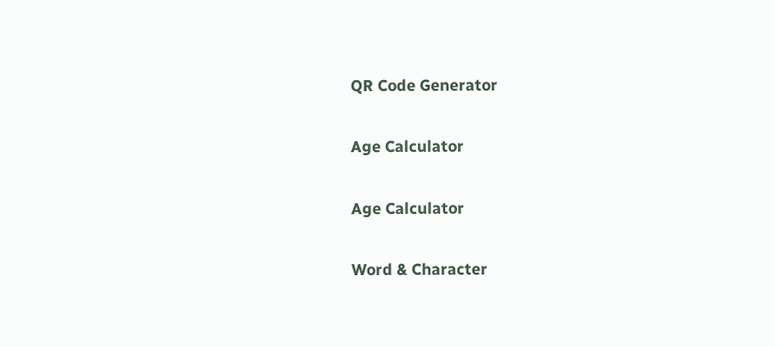QR Code Generator

Age Calculator

Age Calculator

Word & Character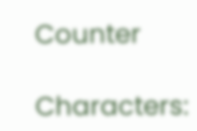Counter

Characters: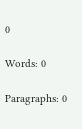0

Words: 0

Paragraphs: 0